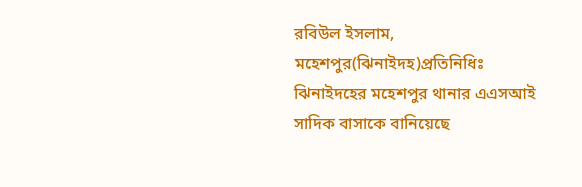রবিউল ইসলাম, মহেশপুর(ঝিনাইদহ)প্রতিনিধিঃ
ঝিনাইদহের মহেশপুর থানার এএসআই সাদিক বাসাকে বানিয়েছে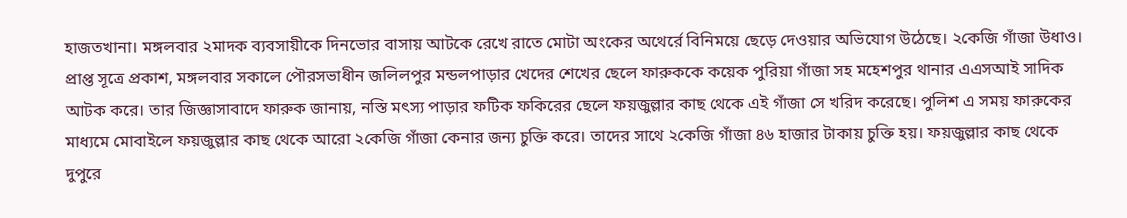হাজতখানা। মঙ্গলবার ২মাদক ব্যবসায়ীকে দিনভোর বাসায় আটকে রেখে রাতে মোটা অংকের অথের্রে বিনিময়ে ছেড়ে দেওয়ার অভিযোগ উঠেছে। ২কেজি গাঁজা উধাও।
প্রাপ্ত সূত্রে প্রকাশ, মঙ্গলবার সকালে পৌরসভাধীন জলিলপুর মন্ডলপাড়ার খেদের শেখের ছেলে ফারুককে কয়েক পুরিয়া গাঁজা সহ মহেশপুর থানার এএসআই সাদিক আটক করে। তার জিজ্ঞাসাবাদে ফারুক জানায়, নস্তি মৎস্য পাড়ার ফটিক ফকিরের ছেলে ফয়জুল্লার কাছ থেকে এই গাঁজা সে খরিদ করেছে। পুলিশ এ সময় ফারুকের মাধ্যমে মোবাইলে ফয়জুল্লার কাছ থেকে আরো ২কেজি গাঁজা কেনার জন্য চুক্তি করে। তাদের সাথে ২কেজি গাঁজা ৪৬ হাজার টাকায় চুক্তি হয়। ফয়জুল্লার কাছ থেকে দুপুরে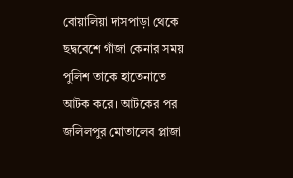বোয়ালিয়া দাসপাড়া থেকে ছদ্ববেশে গাঁজা কেনার সময় পুলিশ তাকে হাতেনাতে আটক করে। আটকের পর জলিলপুর মোতালেব প্লাজা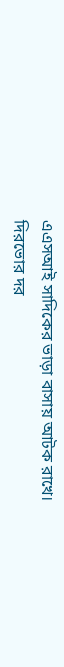এএসআই সাদিকের ভাড়া বাসায় আটক রাখে।
দিরভোর দর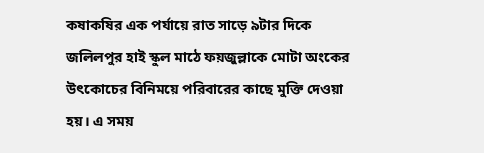কষাকষির এক পর্যায়ে রাত সাড়ে ৯টার দিকে জলিলপুর হাই স্কুল মাঠে ফয়জুল্লাকে মোটা অংকের উৎকোচের বিনিময়ে পরিবারের কাছে মুক্তি দেওয়া হয়। এ সময়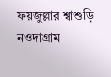ফয়জুল্লার শ্বাশুড়ি নওদাগ্রাম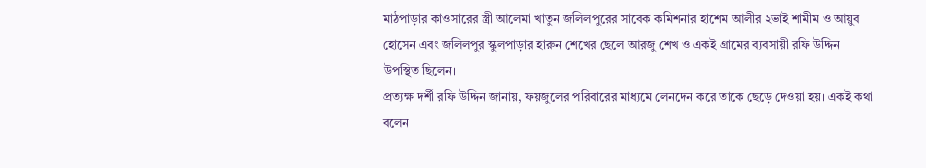মাঠপাড়ার কাওসারের স্ত্রী আলেমা খাতুন জলিলপুরের সাবেক কমিশনার হাশেম আলীর ২ভাই শামীম ও আয়ুব হোসেন এবং জলিলপুর স্কুলপাড়ার হারুন শেখের ছেলে আরজু শেখ ও একই গ্রামের ব্যবসায়ী রফি উদ্দিন উপস্থিত ছিলেন।
প্রত্যক্ষ দর্শী রফি উদ্দিন জানায়, ফয়জুলের পরিবারের মাধ্যমে লেনদেন করে তাকে ছেড়ে দেওয়া হয়। একই কথা বলেন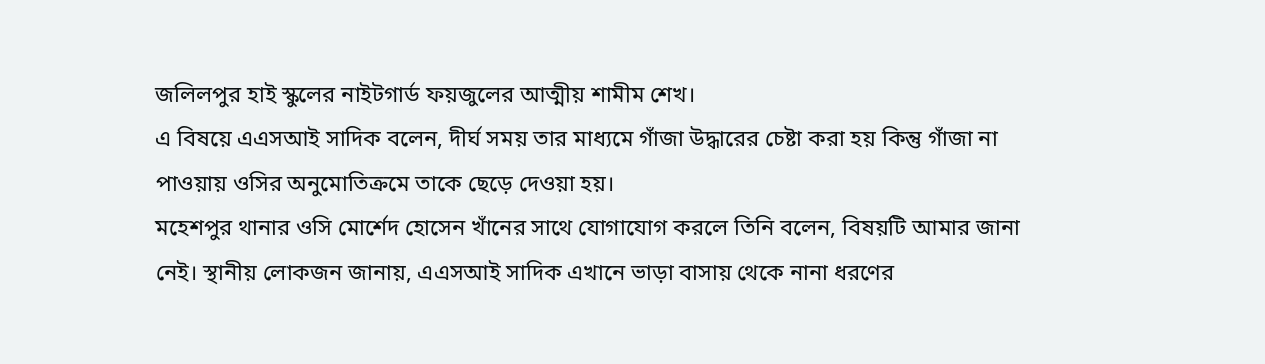জলিলপুর হাই স্কুলের নাইটগার্ড ফয়জুলের আত্মীয় শামীম শেখ।
এ বিষয়ে এএসআই সাদিক বলেন, দীর্ঘ সময় তার মাধ্যমে গাঁজা উদ্ধারের চেষ্টা করা হয় কিন্তু গাঁজা না পাওয়ায় ওসির অনুমোতিক্রমে তাকে ছেড়ে দেওয়া হয়।
মহেশপুর থানার ওসি মোর্শেদ হোসেন খাঁনের সাথে যোগাযোগ করলে তিনি বলেন, বিষয়টি আমার জানা নেই। স্থানীয় লোকজন জানায়, এএসআই সাদিক এখানে ভাড়া বাসায় থেকে নানা ধরণের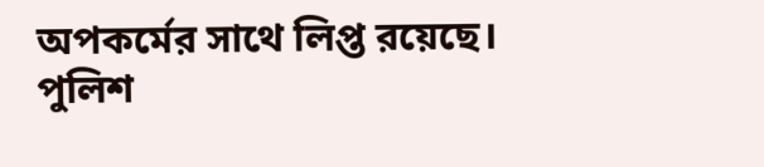অপকর্মের সাথে লিপ্ত রয়েছে। পুলিশ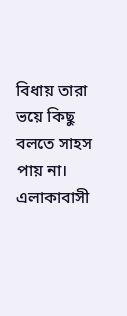বিধায় তারা ভয়ে কিছু বলতে সাহস পায় না। এলাকাবাসী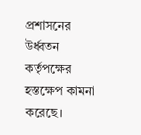প্রশাসনের উর্ধ্বতন কর্তৃপক্ষের হস্তক্ষেপ কামনা করেছে।